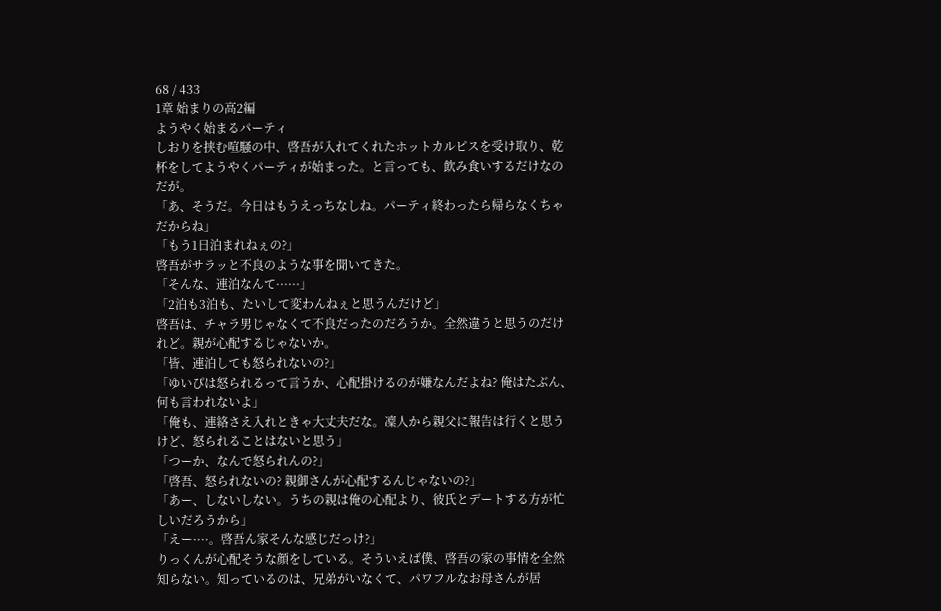68 / 433
1章 始まりの高2編
ようやく始まるパーティ
しおりを挟む喧騒の中、啓吾が入れてくれたホットカルピスを受け取り、乾杯をしてようやくパーティが始まった。と言っても、飲み食いするだけなのだが。
「あ、そうだ。今日はもうえっちなしね。パーティ終わったら帰らなくちゃだからね」
「もう1日泊まれねぇの?」
啓吾がサラッと不良のような事を聞いてきた。
「そんな、連泊なんて······」
「2泊も3泊も、たいして変わんねぇと思うんだけど」
啓吾は、チャラ男じゃなくて不良だったのだろうか。全然違うと思うのだけれど。親が心配するじゃないか。
「皆、連泊しても怒られないの?」
「ゆいぴは怒られるって言うか、心配掛けるのが嫌なんだよね? 俺はたぶん、何も言われないよ」
「俺も、連絡さえ入れときゃ大丈夫だな。凜人から親父に報告は行くと思うけど、怒られることはないと思う」
「つーか、なんで怒られんの?」
「啓吾、怒られないの? 親御さんが心配するんじゃないの?」
「あー、しないしない。うちの親は俺の心配より、彼氏とデートする方が忙しいだろうから」
「えー····。啓吾ん家そんな感じだっけ?」
りっくんが心配そうな顔をしている。そういえば僕、啓吾の家の事情を全然知らない。知っているのは、兄弟がいなくて、パワフルなお母さんが居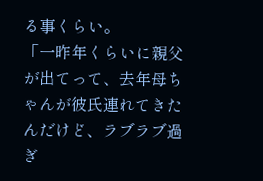る事くらい。
「一昨年くらいに親父が出てって、去年母ちゃんが彼氏連れてきたんだけど、ラブラブ過ぎ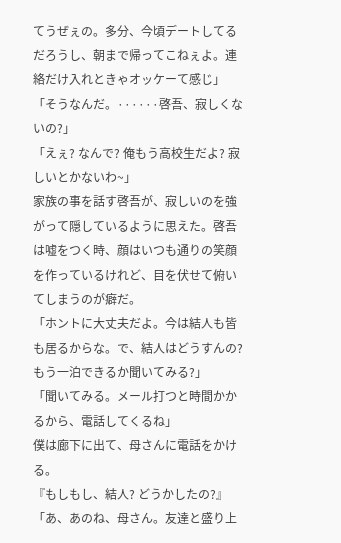てうぜぇの。多分、今頃デートしてるだろうし、朝まで帰ってこねぇよ。連絡だけ入れときゃオッケーて感じ」
「そうなんだ。······啓吾、寂しくないの?」
「えぇ? なんで? 俺もう高校生だよ? 寂しいとかないわ~」
家族の事を話す啓吾が、寂しいのを強がって隠しているように思えた。啓吾は嘘をつく時、顔はいつも通りの笑顔を作っているけれど、目を伏せて俯いてしまうのが癖だ。
「ホントに大丈夫だよ。今は結人も皆も居るからな。で、結人はどうすんの? もう一泊できるか聞いてみる?」
「聞いてみる。メール打つと時間かかるから、電話してくるね」
僕は廊下に出て、母さんに電話をかける。
『もしもし、結人? どうかしたの?』
「あ、あのね、母さん。友達と盛り上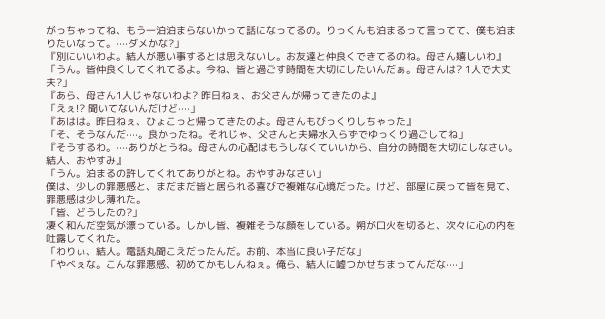がっちゃってね、もう一泊泊まらないかって話になってるの。りっくんも泊まるって言ってて、僕も泊まりたいなって。····ダメかな?」
『別にいいわよ。結人が悪い事するとは思えないし。お友達と仲良くできてるのね。母さん嬉しいわ』
「うん。皆仲良くしてくれてるよ。今ね、皆と過ごす時間を大切にしたいんだぁ。母さんは? 1人で大丈夫?」
『あら、母さん1人じゃないわよ? 昨日ねぇ、お父さんが帰ってきたのよ』
「えぇ!? 聞いてないんだけど····」
『あはは。昨日ねぇ、ひょこっと帰ってきたのよ。母さんもびっくりしちゃった』
「そ、そうなんだ····。良かったね。それじゃ、父さんと夫婦水入らずでゆっくり過ごしてね」
『そうするわ。····ありがとうね。母さんの心配はもうしなくていいから、自分の時間を大切にしなさい。結人、おやすみ』
「うん。泊まるの許してくれてありがとね。おやすみなさい」
僕は、少しの罪悪感と、まだまだ皆と居られる喜びで複雑な心境だった。けど、部屋に戻って皆を見て、罪悪感は少し薄れた。
「皆、どうしたの?」
凄く和んだ空気が漂っている。しかし皆、複雑そうな顔をしている。朔が口火を切ると、次々に心の内を吐露してくれた。
「わりぃ、結人。電話丸聞こえだったんだ。お前、本当に良い子だな」
「やべぇな。こんな罪悪感、初めてかもしんねぇ。俺ら、結人に嘘つかせちまってんだな····」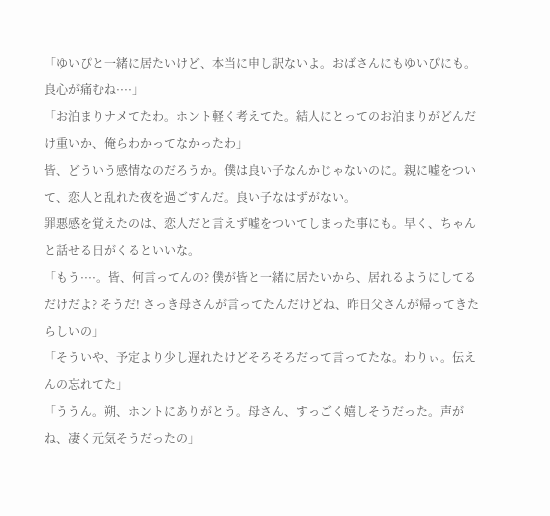「ゆいぴと一緒に居たいけど、本当に申し訳ないよ。おばさんにもゆいぴにも。良心が痛むね····」
「お泊まりナメてたわ。ホント軽く考えてた。結人にとってのお泊まりがどんだけ重いか、俺らわかってなかったわ」
皆、どういう感情なのだろうか。僕は良い子なんかじゃないのに。親に嘘をついて、恋人と乱れた夜を過ごすんだ。良い子なはずがない。
罪悪感を覚えたのは、恋人だと言えず嘘をついてしまった事にも。早く、ちゃんと話せる日がくるといいな。
「もう····。皆、何言ってんの? 僕が皆と一緒に居たいから、居れるようにしてるだけだよ? そうだ! さっき母さんが言ってたんだけどね、昨日父さんが帰ってきたらしいの」
「そういや、予定より少し遅れたけどそろそろだって言ってたな。わりぃ。伝えんの忘れてた」
「ううん。朔、ホントにありがとう。母さん、すっごく嬉しそうだった。声がね、凄く元気そうだったの」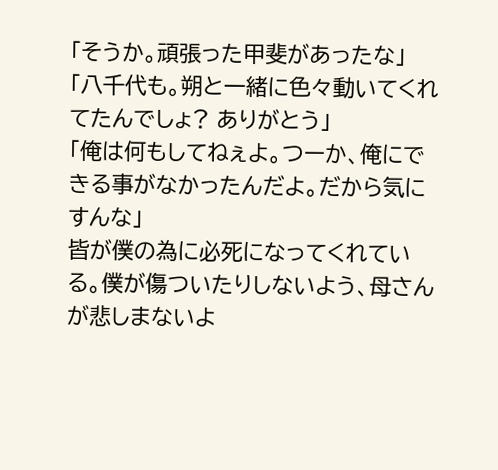「そうか。頑張った甲斐があったな」
「八千代も。朔と一緒に色々動いてくれてたんでしょ? ありがとう」
「俺は何もしてねぇよ。つーか、俺にできる事がなかったんだよ。だから気にすんな」
皆が僕の為に必死になってくれている。僕が傷ついたりしないよう、母さんが悲しまないよ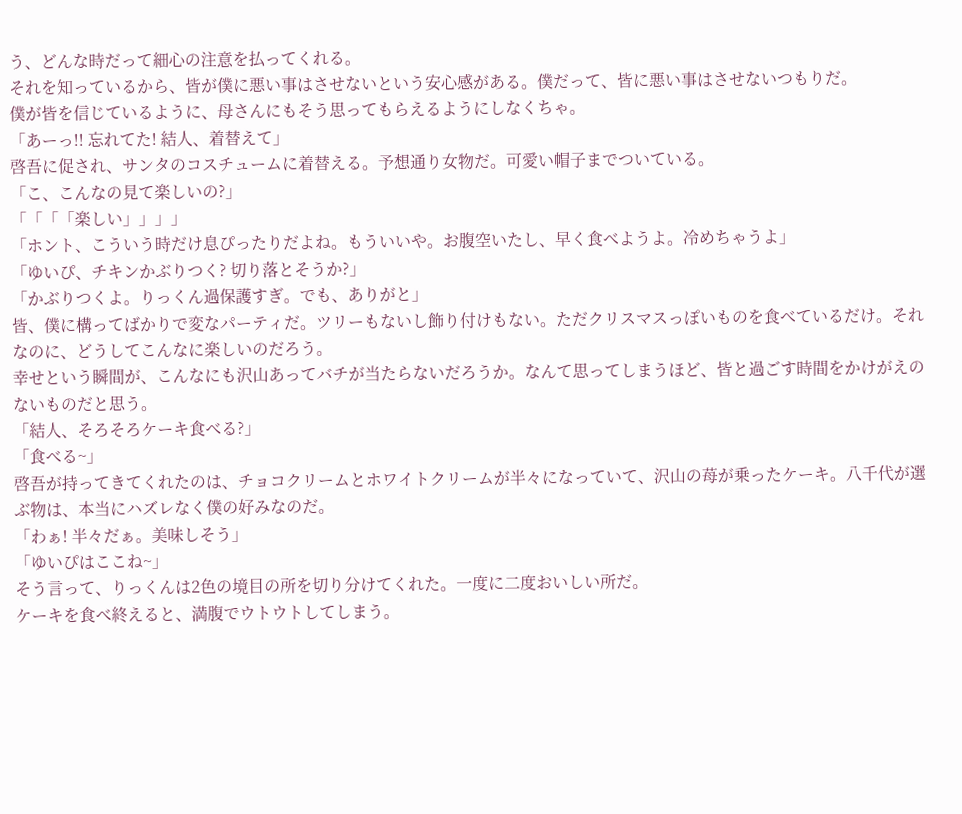う、どんな時だって細心の注意を払ってくれる。
それを知っているから、皆が僕に悪い事はさせないという安心感がある。僕だって、皆に悪い事はさせないつもりだ。
僕が皆を信じているように、母さんにもそう思ってもらえるようにしなくちゃ。
「あーっ!! 忘れてた! 結人、着替えて」
啓吾に促され、サンタのコスチュームに着替える。予想通り女物だ。可愛い帽子までついている。
「こ、こんなの見て楽しいの?」
「「「「楽しい」」」」
「ホント、こういう時だけ息ぴったりだよね。もういいや。お腹空いたし、早く食べようよ。冷めちゃうよ」
「ゆいぴ、チキンかぶりつく? 切り落とそうか?」
「かぶりつくよ。りっくん過保護すぎ。でも、ありがと」
皆、僕に構ってばかりで変なパーティだ。ツリーもないし飾り付けもない。ただクリスマスっぽいものを食べているだけ。それなのに、どうしてこんなに楽しいのだろう。
幸せという瞬間が、こんなにも沢山あってバチが当たらないだろうか。なんて思ってしまうほど、皆と過ごす時間をかけがえのないものだと思う。
「結人、そろそろケーキ食べる?」
「食べる~」
啓吾が持ってきてくれたのは、チョコクリームとホワイトクリームが半々になっていて、沢山の苺が乗ったケーキ。八千代が選ぶ物は、本当にハズレなく僕の好みなのだ。
「わぁ! 半々だぁ。美味しそう」
「ゆいぴはここね~」
そう言って、りっくんは2色の境目の所を切り分けてくれた。一度に二度おいしい所だ。
ケーキを食べ終えると、満腹でウトウトしてしまう。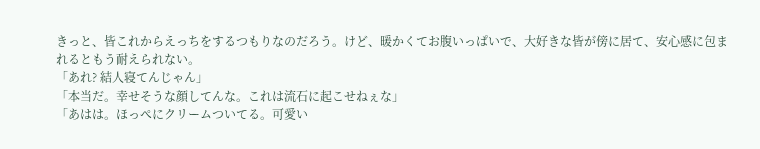きっと、皆これからえっちをするつもりなのだろう。けど、暖かくてお腹いっぱいで、大好きな皆が傍に居て、安心感に包まれるともう耐えられない。
「あれ? 結人寝てんじゃん」
「本当だ。幸せそうな顔してんな。これは流石に起こせねぇな」
「あはは。ほっぺにクリームついてる。可愛い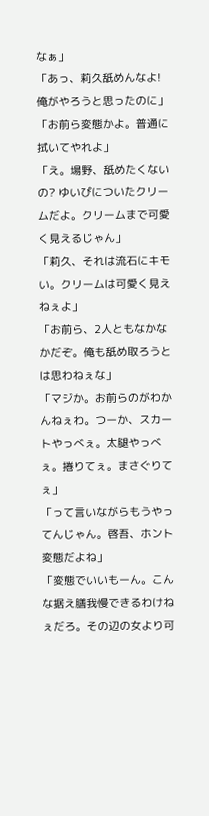なぁ」
「あっ、莉久舐めんなよ! 俺がやろうと思ったのに」
「お前ら変態かよ。普通に拭いてやれよ」
「え。場野、舐めたくないの? ゆいぴについたクリームだよ。クリームまで可愛く見えるじゃん」
「莉久、それは流石にキモい。クリームは可愛く見えねぇよ」
「お前ら、2人ともなかなかだぞ。俺も舐め取ろうとは思わねぇな」
「マジか。お前らのがわかんねぇわ。つーか、スカートやっべぇ。太腿やっべぇ。捲りてぇ。まさぐりてぇ」
「って言いながらもうやってんじゃん。啓吾、ホント変態だよね」
「変態でいいもーん。こんな据え膳我慢できるわけねぇだろ。その辺の女より可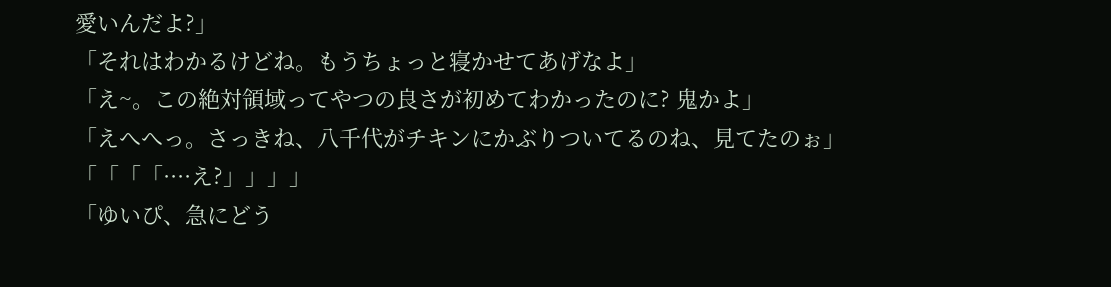愛いんだよ?」
「それはわかるけどね。もうちょっと寝かせてあげなよ」
「え~。この絶対領域ってやつの良さが初めてわかったのに? 鬼かよ」
「えへへっ。さっきね、八千代がチキンにかぶりついてるのね、見てたのぉ」
「「「「····え?」」」」
「ゆいぴ、急にどう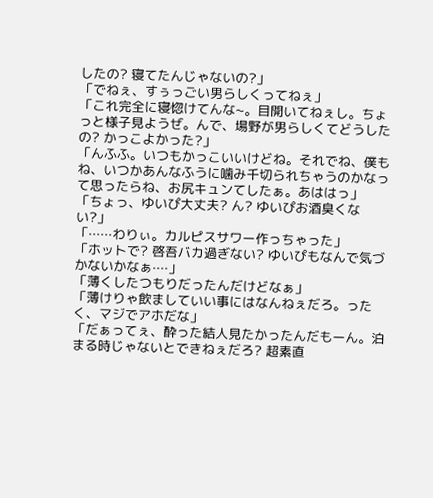したの? 寝てたんじゃないの?」
「でねぇ、すぅっごい男らしくってねぇ」
「これ完全に寝惚けてんな~。目開いてねぇし。ちょっと様子見ようぜ。んで、場野が男らしくてどうしたの? かっこよかった?」
「んふふ。いつもかっこいいけどね。それでね、僕もね、いつかあんなふうに噛み千切られちゃうのかなって思ったらね、お尻キュンてしたぁ。あははっ」
「ちょっ、ゆいぴ大丈夫? ん? ゆいぴお酒臭くない?」
「······わりぃ。カルピスサワー作っちゃった」
「ホットで? 啓吾バカ過ぎない? ゆいぴもなんで気づかないかなぁ····」
「薄くしたつもりだったんだけどなぁ」
「薄けりゃ飲ましていい事にはなんねぇだろ。ったく、マジでアホだな」
「だぁってぇ、酔った結人見たかったんだもーん。泊まる時じゃないとできねぇだろ? 超素直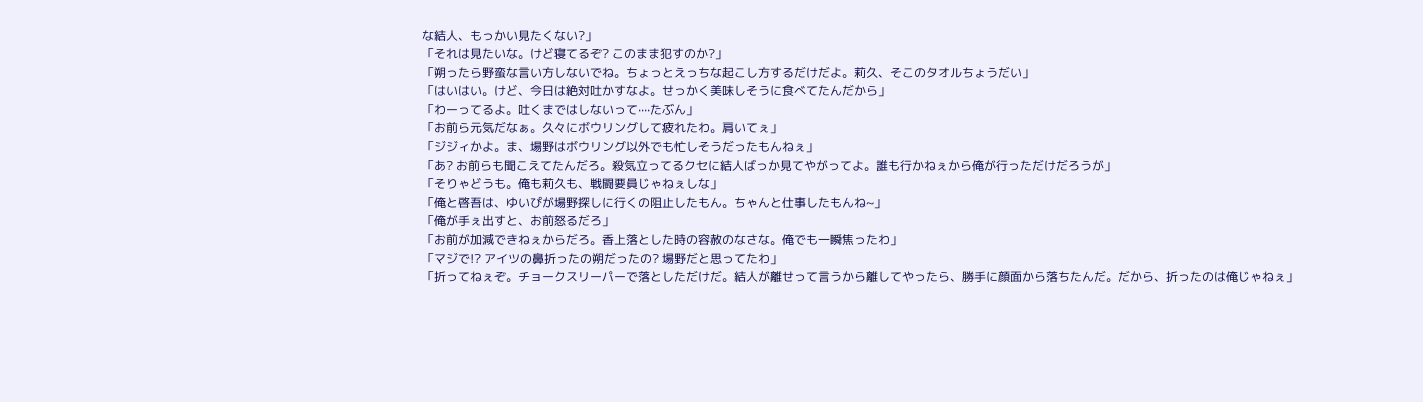な結人、もっかい見たくない?」
「それは見たいな。けど寝てるぞ? このまま犯すのか?」
「朔ったら野蛮な言い方しないでね。ちょっとえっちな起こし方するだけだよ。莉久、そこのタオルちょうだい」
「はいはい。けど、今日は絶対吐かすなよ。せっかく美味しそうに食べてたんだから」
「わーってるよ。吐くまではしないって····たぶん」
「お前ら元気だなぁ。久々にボウリングして疲れたわ。肩いてぇ」
「ジジィかよ。ま、場野はボウリング以外でも忙しそうだったもんねぇ」
「あ? お前らも聞こえてたんだろ。殺気立ってるクセに結人ばっか見てやがってよ。誰も行かねぇから俺が行っただけだろうが」
「そりゃどうも。俺も莉久も、戦闘要員じゃねぇしな」
「俺と啓吾は、ゆいぴが場野探しに行くの阻止したもん。ちゃんと仕事したもんね~」
「俺が手ぇ出すと、お前怒るだろ」
「お前が加減できねぇからだろ。香上落とした時の容赦のなさな。俺でも一瞬焦ったわ」
「マジで!? アイツの鼻折ったの朔だったの? 場野だと思ってたわ」
「折ってねぇぞ。チョークスリーパーで落としただけだ。結人が離せって言うから離してやったら、勝手に顔面から落ちたんだ。だから、折ったのは俺じゃねぇ」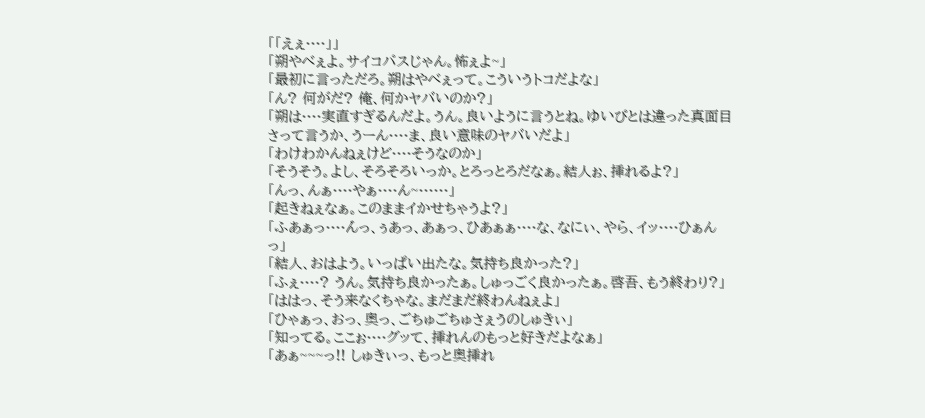「「えぇ····」」
「朔やべぇよ。サイコパスじゃん。怖ぇよ~」
「最初に言っただろ。朔はやべぇって。こういうトコだよな」
「ん? 何がだ? 俺、何かヤバいのか?」
「朔は····実直すぎるんだよ。うん。良いように言うとね。ゆいぴとは違った真面目さって言うか、うーん····ま、良い意味のヤバいだよ」
「わけわかんねぇけど····そうなのか」
「そうそう。よし、そろそろいっか。とろっとろだなぁ。結人ぉ、挿れるよ?」
「んっ、んぁ····やぁ····ん~······」
「起きねぇなぁ。このままイかせちゃうよ?」
「ふあぁっ····ん゙っ、ぅあっ、あぁっ、ひあぁぁ····な、なにぃ、やら、イッ····ひぁんっ」
「結人、おはよう。いっぱい出たな。気持ち良かった?」
「ふぇ····? うん。気持ち良かったぁ。しゅっごく良かったぁ。啓吾、もう終わり?」
「ははっ、そう来なくちゃな。まだまだ終わんねぇよ」
「ひゃぁっ、おっ、奥っ、ごちゅごちゅさぇうのしゅきぃ」
「知ってる。ここぉ····グッて、挿れんのもっと好きだよなぁ」
「あぁ~~~っ!! しゅきぃっ、もっと奥挿れ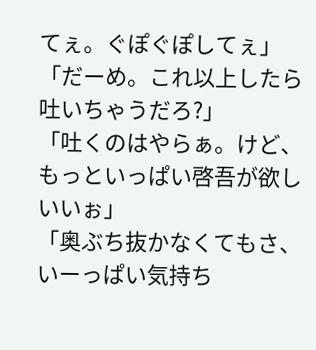てぇ。ぐぽぐぽしてぇ」
「だーめ。これ以上したら吐いちゃうだろ?」
「吐くのはやらぁ。けど、もっといっぱい啓吾が欲しいいぉ」
「奥ぶち抜かなくてもさ、いーっぱい気持ち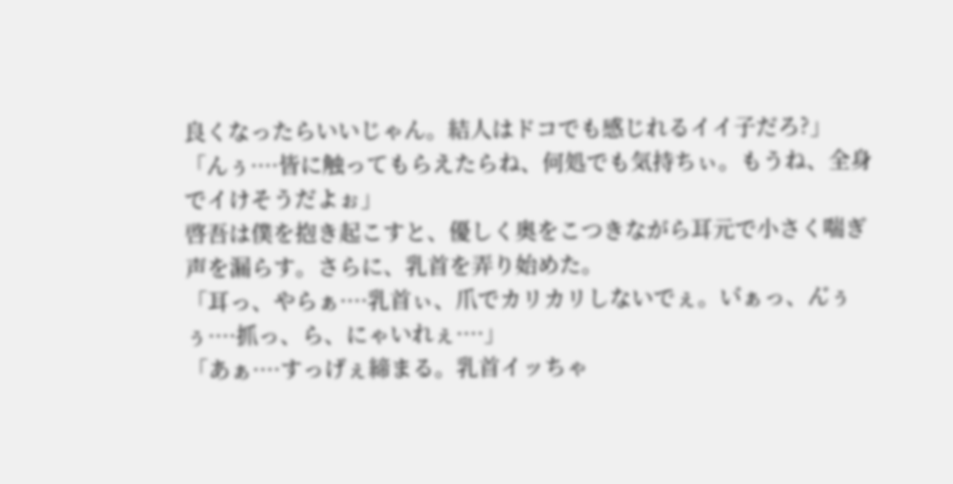良くなったらいいじゃん。結人はドコでも感じれるイイ子だろ?」
「んぅ····皆に触ってもらえたらね、何処でも気持ちぃ。もうね、全身でイけそうだよぉ」
啓吾は僕を抱き起こすと、優しく奥をこつきながら耳元で小さく喘ぎ声を漏らす。さらに、乳首を弄り始めた。
「耳っ、やらぁ····乳首ぃ、爪でカリカリしないでぇ。い゙ぁっ、ん゙ぅぅ····抓っ、ら、にゃいれぇ····」
「あぁ····すっげぇ締まる。乳首イッちゃ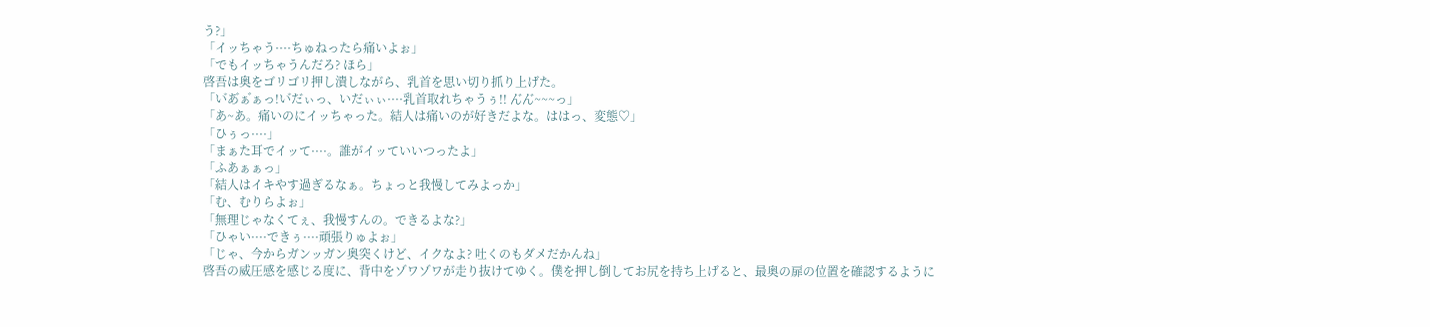う?」
「イッちゃう····ちゅねったら痛いよぉ」
「でもイッちゃうんだろ? ほら」
啓吾は奥をゴリゴリ押し潰しながら、乳首を思い切り抓り上げた。
「い゙あ゙ぁ゙ぁっ!い゙だぃっ、いだぃぃ····乳首取れちゃうぅ!! ん゙ん゙~~~っ」
「あ~あ。痛いのにイッちゃった。結人は痛いのが好きだよな。ははっ、変態♡」
「ひぅっ····」
「まぁた耳でイッて····。誰がイッていいつったよ」
「ふあぁぁっ」
「結人はイキやす過ぎるなぁ。ちょっと我慢してみよっか」
「む、むりらよぉ」
「無理じゃなくてぇ、我慢すんの。できるよな?」
「ひゃい····できぅ····頑張りゅよぉ」
「じゃ、今からガンッガン奥突くけど、イクなよ? 吐くのもダメだかんね」
啓吾の威圧感を感じる度に、背中をゾワゾワが走り抜けてゆく。僕を押し倒してお尻を持ち上げると、最奥の扉の位置を確認するように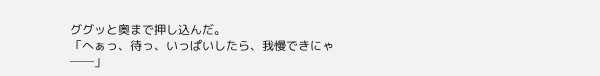ググッと奥まで押し込んだ。
「へぁっ、待っ、いっぱいしたら、我慢できにゃ──」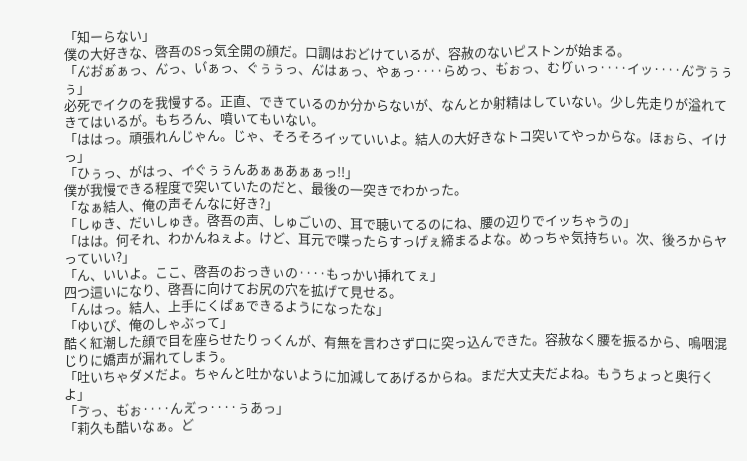「知ーらない」
僕の大好きな、啓吾のSっ気全開の顔だ。口調はおどけているが、容赦のないピストンが始まる。
「ん゙お゙ぁ゙ぁっ、ん゙っ、い゙ぁっ、ぐぅぅっ、ん゙はぁっ、やぁっ····らめっ、も゙ぉっ、むり゙ぃっ····イッ····ん゙ゔぅぅぅ」
必死でイクのを我慢する。正直、できているのか分からないが、なんとか射精はしていない。少し先走りが溢れてきてはいるが。もちろん、噴いてもいない。
「ははっ。頑張れんじゃん。じゃ、そろそろイッていいよ。結人の大好きなトコ突いてやっからな。ほぉら、イけっ」
「ひぅっ、がはっ、イ゙ぐぅぅんあぁぁあぁぁっ!!」
僕が我慢できる程度で突いていたのだと、最後の一突きでわかった。
「なぁ結人、俺の声そんなに好き?」
「しゅき、だいしゅき。啓吾の声、しゅごいの、耳で聴いてるのにね、腰の辺りでイッちゃうの」
「はは。何それ、わかんねぇよ。けど、耳元で喋ったらすっげぇ締まるよな。めっちゃ気持ちぃ。次、後ろからヤっていい?」
「ん、いいよ。ここ、啓吾のおっきぃの····もっかい挿れてぇ」
四つ這いになり、啓吾に向けてお尻の穴を拡げて見せる。
「んはっ。結人、上手にくぱぁできるようになったな」
「ゆいぴ、俺のしゃぶって」
酷く紅潮した顔で目を座らせたりっくんが、有無を言わさず口に突っ込んできた。容赦なく腰を振るから、嗚咽混じりに嬌声が漏れてしまう。
「吐いちゃダメだよ。ちゃんと吐かないように加減してあげるからね。まだ大丈夫だよね。もうちょっと奥行くよ」
「ゔっ、も゙ぉ····んえ゙っ····ぅあっ」
「莉久も酷いなぁ。ど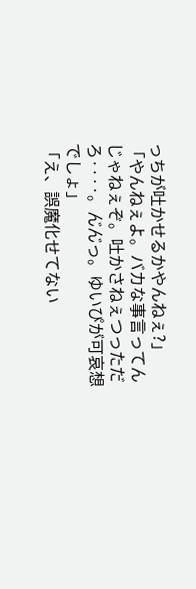っちが吐かせるかやんねぇ?」
「やんねぇよ。バカな事言ってんじゃねぇぞ。吐かさねぇつっただろ····。ん゙ん゙っ。ゆいぴが可哀想でしょ」
「え、誤魔化せてない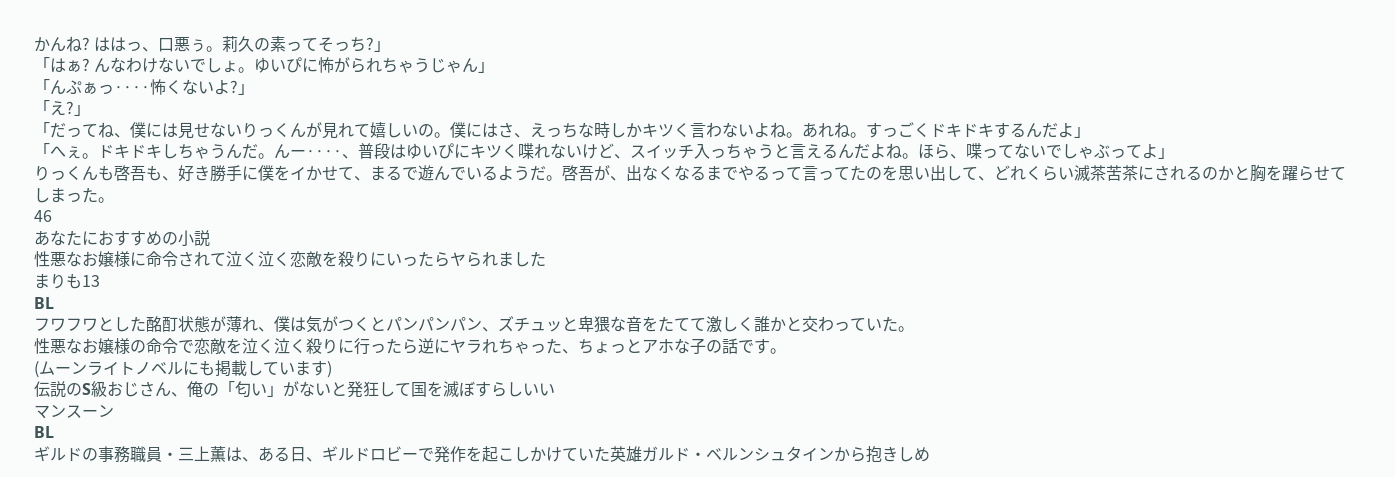かんね? ははっ、口悪ぅ。莉久の素ってそっち?」
「はぁ? んなわけないでしょ。ゆいぴに怖がられちゃうじゃん」
「んぷぁっ····怖くないよ?」
「え?」
「だってね、僕には見せないりっくんが見れて嬉しいの。僕にはさ、えっちな時しかキツく言わないよね。あれね。すっごくドキドキするんだよ」
「へぇ。ドキドキしちゃうんだ。んー····、普段はゆいぴにキツく喋れないけど、スイッチ入っちゃうと言えるんだよね。ほら、喋ってないでしゃぶってよ」
りっくんも啓吾も、好き勝手に僕をイかせて、まるで遊んでいるようだ。啓吾が、出なくなるまでやるって言ってたのを思い出して、どれくらい滅茶苦茶にされるのかと胸を躍らせてしまった。
46
あなたにおすすめの小説
性悪なお嬢様に命令されて泣く泣く恋敵を殺りにいったらヤられました
まりも13
BL
フワフワとした酩酊状態が薄れ、僕は気がつくとパンパンパン、ズチュッと卑猥な音をたてて激しく誰かと交わっていた。
性悪なお嬢様の命令で恋敵を泣く泣く殺りに行ったら逆にヤラれちゃった、ちょっとアホな子の話です。
(ムーンライトノベルにも掲載しています)
伝説のS級おじさん、俺の「匂い」がないと発狂して国を滅ぼすらしいい
マンスーン
BL
ギルドの事務職員・三上薫は、ある日、ギルドロビーで発作を起こしかけていた英雄ガルド・ベルンシュタインから抱きしめ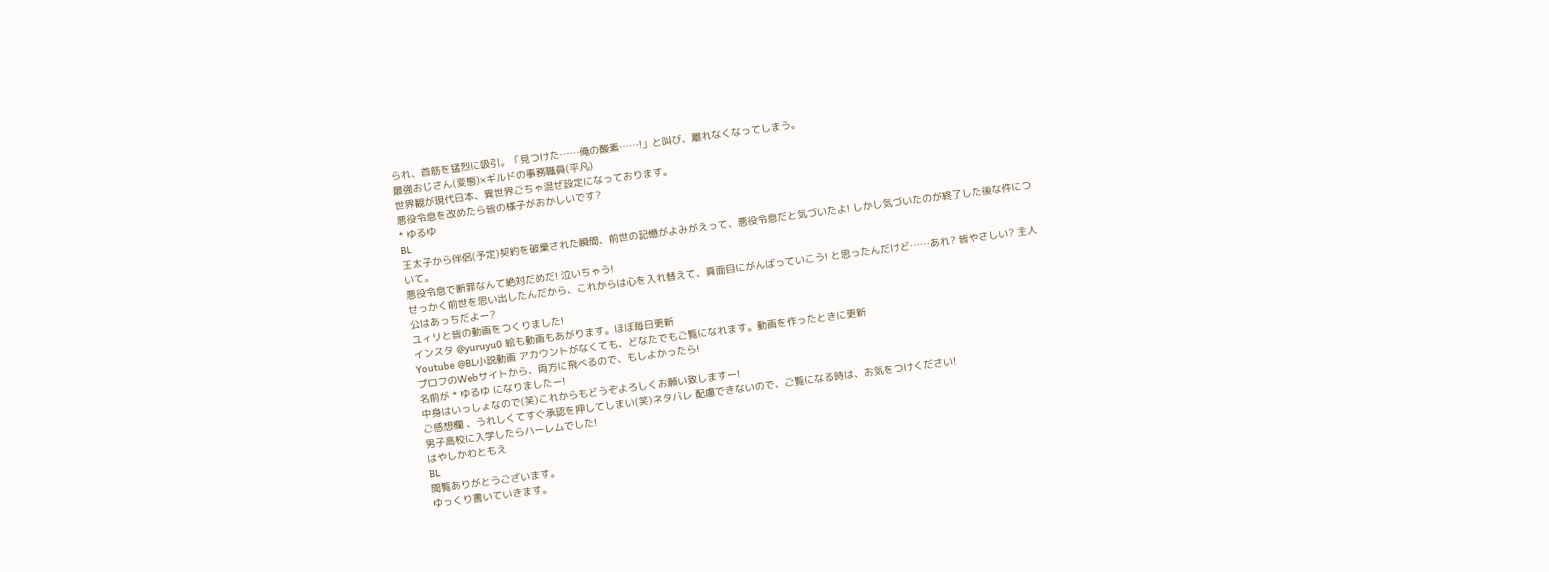られ、首筋を猛烈に吸引。「見つけた……俺の酸素……!」と叫び、離れなくなってしまう。
最強おじさん(変態)×ギルドの事務職員(平凡)
世界観が現代日本、異世界ごちゃ混ぜ設定になっております。
悪役令息を改めたら皆の様子がおかしいです?
* ゆるゆ
BL
王太子から伴侶(予定)契約を破棄された瞬間、前世の記憶がよみがえって、悪役令息だと気づいたよ! しかし気づいたのが終了した後な件について。
悪役令息で断罪なんて絶対だめだ! 泣いちゃう!
せっかく前世を思い出したんだから、これからは心を入れ替えて、真面目にがんばっていこう! と思ったんだけど……あれ? 皆やさしい? 主人公はあっちだよー?
ユィリと皆の動画をつくりました!
インスタ @yuruyu0 絵も動画もあがります。ほぼ毎日更新
Youtube @BL小説動画 アカウントがなくても、どなたでもご覧になれます。動画を作ったときに更新
プロフのWebサイトから、両方に飛べるので、もしよかったら!
名前が * ゆるゆ になりましたー!
中身はいっしょなので(笑)これからもどうぞよろしくお願い致しますー!
ご感想欄 、うれしくてすぐ承認を押してしまい(笑)ネタバレ 配慮できないので、ご覧になる時は、お気をつけください!
男子高校に入学したらハーレムでした!
はやしかわともえ
BL
閲覧ありがとうございます。
ゆっくり書いていきます。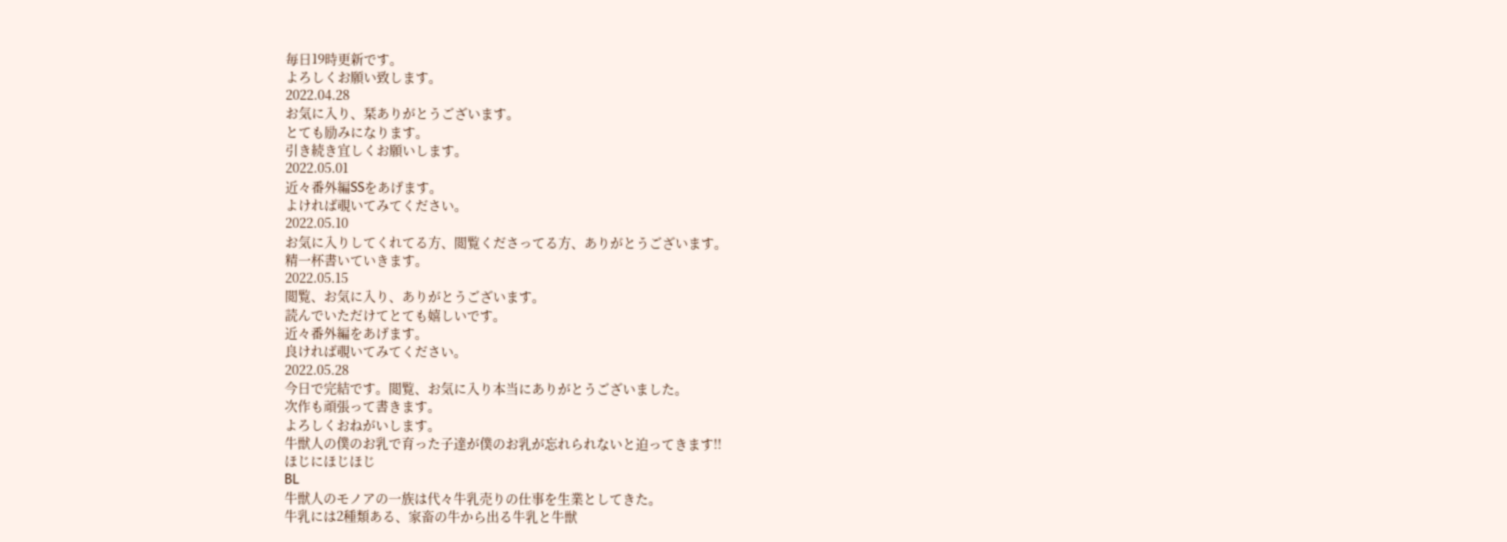毎日19時更新です。
よろしくお願い致します。
2022.04.28
お気に入り、栞ありがとうございます。
とても励みになります。
引き続き宜しくお願いします。
2022.05.01
近々番外編SSをあげます。
よければ覗いてみてください。
2022.05.10
お気に入りしてくれてる方、閲覧くださってる方、ありがとうございます。
精一杯書いていきます。
2022.05.15
閲覧、お気に入り、ありがとうございます。
読んでいただけてとても嬉しいです。
近々番外編をあげます。
良ければ覗いてみてください。
2022.05.28
今日で完結です。閲覧、お気に入り本当にありがとうございました。
次作も頑張って書きます。
よろしくおねがいします。
牛獣人の僕のお乳で育った子達が僕のお乳が忘れられないと迫ってきます!!
ほじにほじほじ
BL
牛獣人のモノアの一族は代々牛乳売りの仕事を生業としてきた。
牛乳には2種類ある、家畜の牛から出る牛乳と牛獣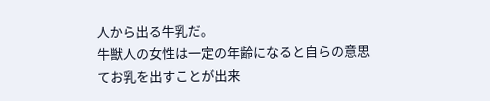人から出る牛乳だ。
牛獣人の女性は一定の年齢になると自らの意思てお乳を出すことが出来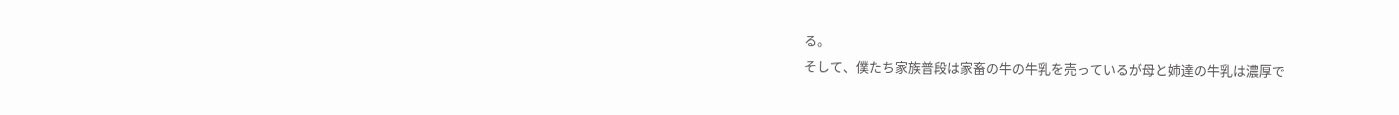る。
そして、僕たち家族普段は家畜の牛の牛乳を売っているが母と姉達の牛乳は濃厚で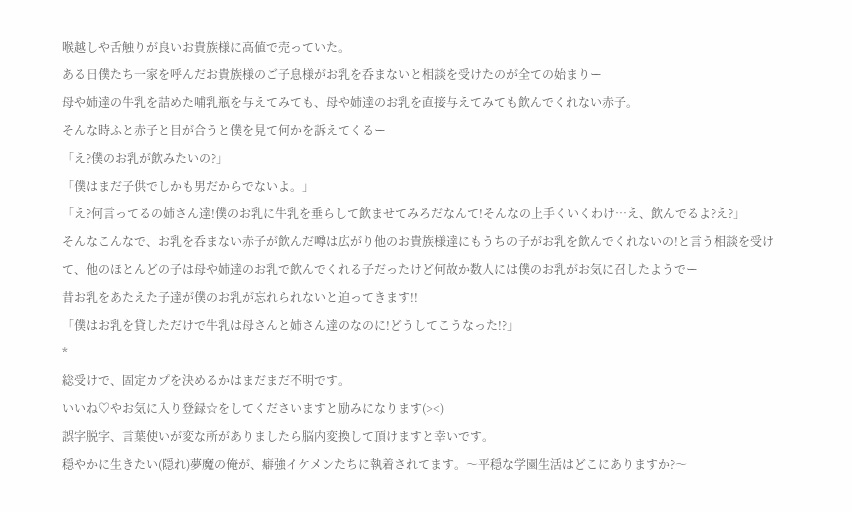喉越しや舌触りが良いお貴族様に高値で売っていた。
ある日僕たち一家を呼んだお貴族様のご子息様がお乳を呑まないと相談を受けたのが全ての始まりー
母や姉達の牛乳を詰めた哺乳瓶を与えてみても、母や姉達のお乳を直接与えてみても飲んでくれない赤子。
そんな時ふと赤子と目が合うと僕を見て何かを訴えてくるー
「え?僕のお乳が飲みたいの?」
「僕はまだ子供でしかも男だからでないよ。」
「え?何言ってるの姉さん達!僕のお乳に牛乳を垂らして飲ませてみろだなんて!そんなの上手くいくわけ…え、飲んでるよ?え?」
そんなこんなで、お乳を呑まない赤子が飲んだ噂は広がり他のお貴族様達にもうちの子がお乳を飲んでくれないの!と言う相談を受けて、他のほとんどの子は母や姉達のお乳で飲んでくれる子だったけど何故か数人には僕のお乳がお気に召したようでー
昔お乳をあたえた子達が僕のお乳が忘れられないと迫ってきます!!
「僕はお乳を貸しただけで牛乳は母さんと姉さん達のなのに!どうしてこうなった!?」
*
総受けで、固定カプを決めるかはまだまだ不明です。
いいね♡やお気に入り登録☆をしてくださいますと励みになります(><)
誤字脱字、言葉使いが変な所がありましたら脳内変換して頂けますと幸いです。
穏やかに生きたい(隠れ)夢魔の俺が、癖強イケメンたちに執着されてます。〜平穏な学園生活はどこにありますか?〜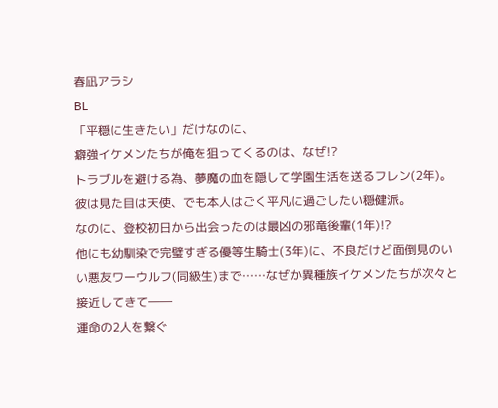春凪アラシ
BL
「平穏に生きたい」だけなのに、
癖強イケメンたちが俺を狙ってくるのは、なぜ!?
トラブルを避ける為、夢魔の血を隠して学園生活を送るフレン(2年)。
彼は見た目は天使、でも本人はごく平凡に過ごしたい穏健派。
なのに、登校初日から出会ったのは最凶の邪竜後輩(1年)!?
他にも幼馴染で完璧すぎる優等生騎士(3年)に、不良だけど面倒見のいい悪友ワーウルフ(同級生)まで……なぜか異種族イケメンたちが次々と接近してきて――
運命の2人を繋ぐ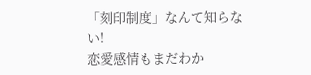「刻印制度」なんて知らない!
恋愛感情もまだわか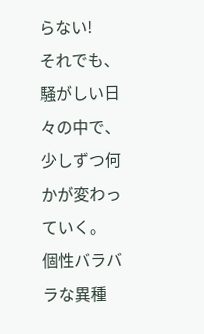らない!
それでも、騒がしい日々の中で、少しずつ何かが変わっていく。
個性バラバラな異種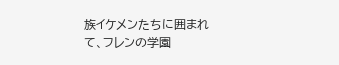族イケメンたちに囲まれて、フレンの学園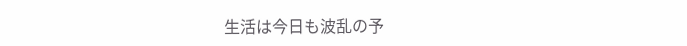生活は今日も波乱の予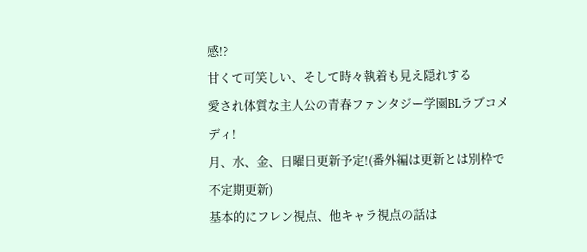感!?
甘くて可笑しい、そして時々執着も見え隠れする
愛され体質な主人公の青春ファンタジー学園BLラブコメディ!
月、水、金、日曜日更新予定!(番外編は更新とは別枠で不定期更新)
基本的にフレン視点、他キャラ視点の話は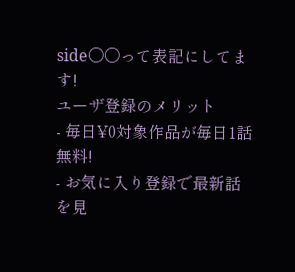side〇〇って表記にしてます!
ユーザ登録のメリット
- 毎日¥0対象作品が毎日1話無料!
- お気に入り登録で最新話を見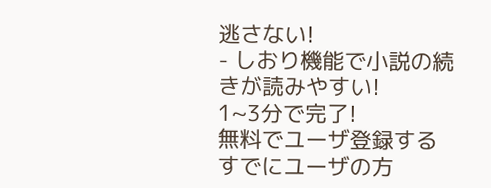逃さない!
- しおり機能で小説の続きが読みやすい!
1~3分で完了!
無料でユーザ登録する
すでにユーザの方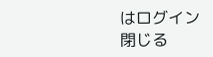はログイン
閉じる